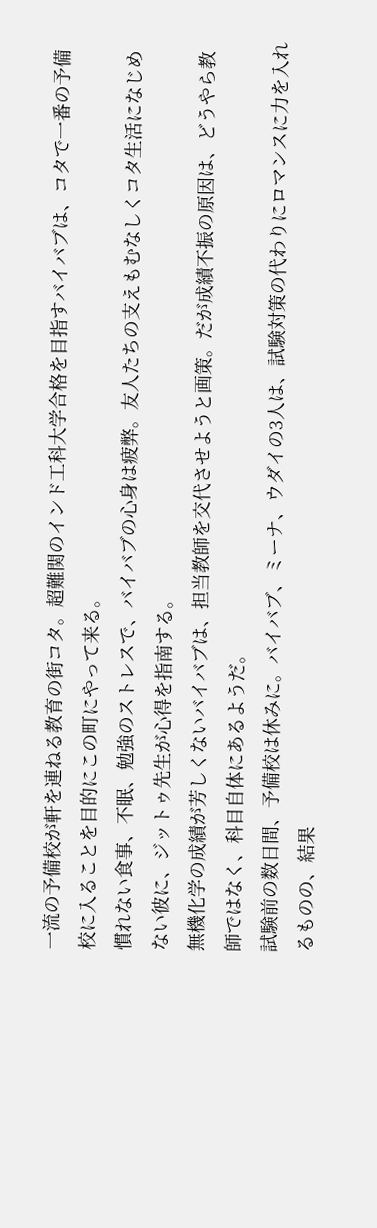一流の予備校が軒を連ねる教育の街コタ。超難関のインド工科大学合格を目指すバイバブは、コタで一番の予備校に入ることを目的にこの町にやって来る。
慣れない食事、不眠、勉強のストレスで、バイバブの心身は疲弊。友人たちの支えもむなしくコタ生活になじめない彼に、ジットゥ先生が心得を指南する。
無機化学の成績が芳しくないバイバブは、担当教師を交代させようと画策。だが成績不振の原因は、どうやら教師ではなく、科目自体にあるようだ。
試験前の数日間、予備校は休みに。バイバブ、ミーナ、ウダイの3人は、試験対策の代わりにロマンスに力を入れるものの、結果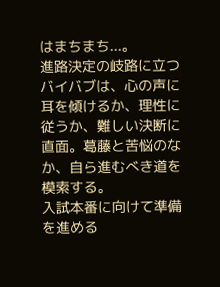はまちまち...。
進路決定の岐路に立つバイバブは、心の声に耳を傾けるか、理性に従うか、難しい決断に直面。葛藤と苦悩のなか、自ら進むべき道を模索する。
入試本番に向けて準備を進める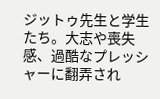ジットゥ先生と学生たち。大志や喪失感、過酷なプレッシャーに翻弄され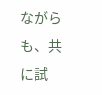ながらも、共に試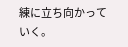練に立ち向かっていく。